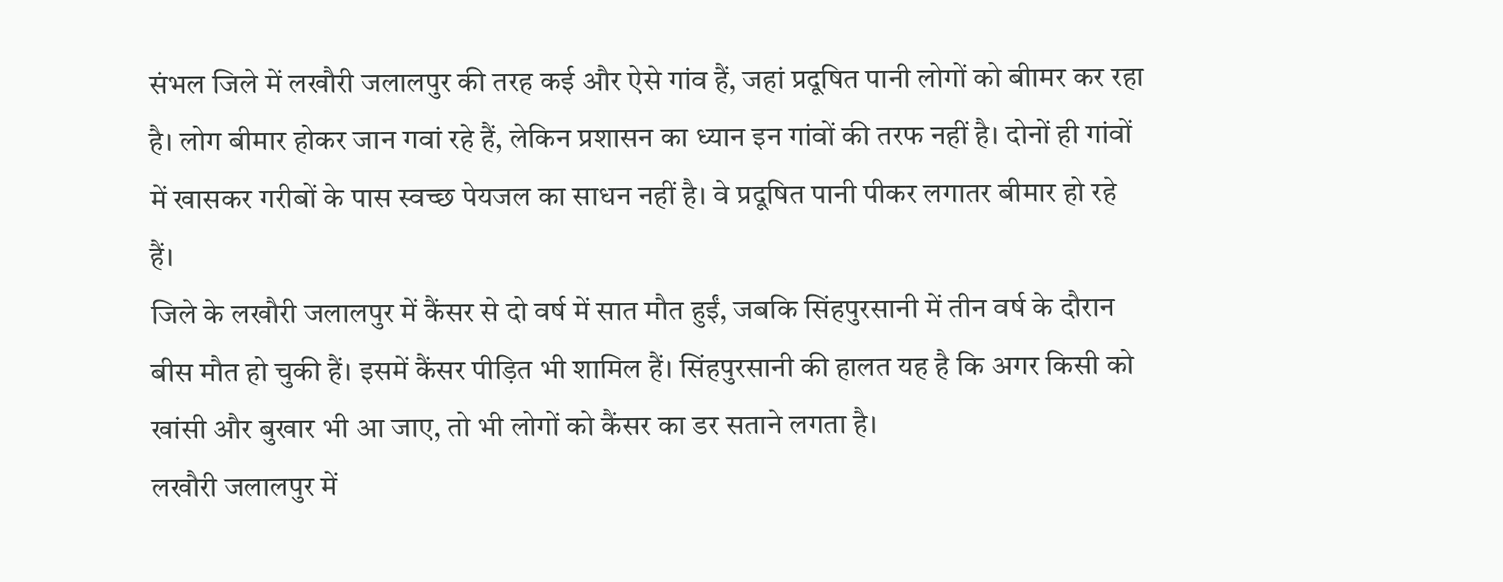संभल जिले में लखौरी जलालपुर की तरह कई और ऐसे गांव हैं, जहां प्रदूषित पानी लोगों को बीामर कर रहा है। लोग बीमार होकर जान गवां रहे हैं, लेकिन प्रशासन का ध्यान इन गांवों की तरफ नहीं है। दोनों ही गांवों में खासकर गरीबों के पास स्वच्छ पेयजल का साधन नहीं है। वे प्रदूषित पानी पीकर लगातर बीमार हो रहे हैं।
जिले के लखौरी जलालपुर में कैंसर से दो वर्ष में सात मौत हुईं, जबकि सिंहपुरसानी में तीन वर्ष के दौरान बीस मौत हो चुकी हैं। इसमें कैंसर पीड़ित भी शामिल हैं। सिंहपुरसानी की हालत यह है कि अगर किसी को खांसी और बुखार भी आ जाए, तो भी लोगों को कैंसर का डर सताने लगता है।
लखौरी जलालपुर में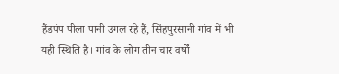हैंडपंप पीला पानी उगल रहे हैं, सिंहपुरसानी गांव में भी यही स्थिति है। गांव के लोग तीन चार वर्षों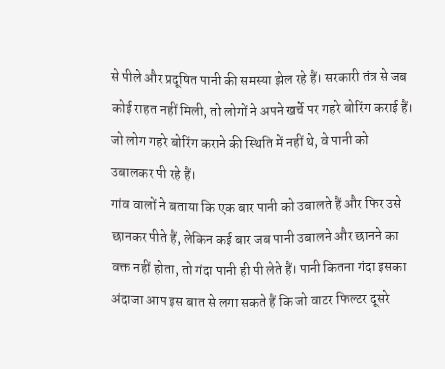से पीले और प्रदूषित पानी की समस्या झेल रहे हैं। सरकारी तंत्र से जब कोई राहत नहीं मिली, तो लोगों ने अपने खर्चे पर गहरे बोरिंग कराई हैं। जो लोग गहरे बोरिंग कराने की स्थिति में नहीं थे, वे पानी को उबालकर पी रहे हैं।
गांव वालों ने बताया कि एक बार पानी को उबालते हैं और फिर उसे छानकर पीते हैं, लेकिन कई बार जब पानी उबालने और छानने का वक्त नहीं होता, तो गंदा पानी ही पी लेते हैं। पानी कितना गंदा इसका अंदाजा आप इस बात से लगा सकते हैं कि जो वाटर फिल्टर दूसरे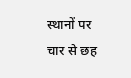स्थानों पर चार से छह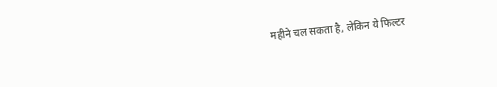महीने चल सकता है, लेकिन ये फिल्टर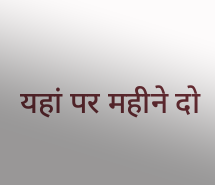यहां पर महीने दो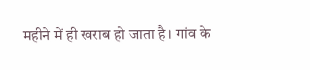महीने में ही खराब हो जाता है। गांव के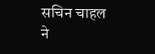सचिन चाहल ने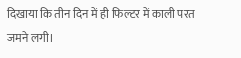दिखाया कि तीन दिन में ही फिल्टर में काली परत जमने लगी।